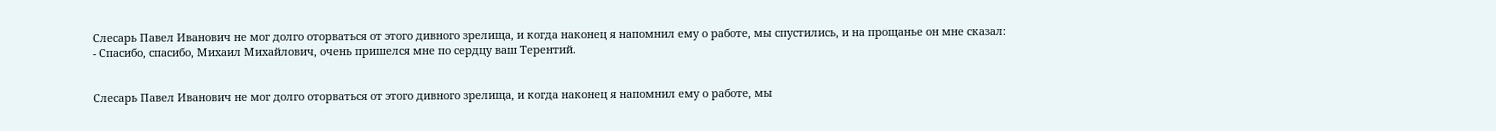Слесарь Павел Иванович не мог долго оторваться от этого дивного зрелища, и когда наконец я напомнил ему о работе, мы спустились, и на прощанье он мне сказал:
- Спасибо, спасибо, Михаил Михайлович, очень пришелся мне по сердцу ваш Терентий.


Слесарь Павел Иванович не мог долго оторваться от этого дивного зрелища, и когда наконец я напомнил ему о работе, мы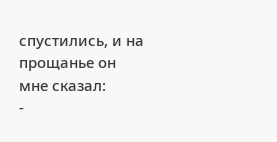спустились, и на прощанье он мне сказал:
-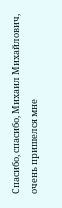Спасибо, спасибо, Михаил Михайлович, очень пришелся мне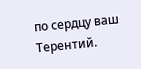по сердцу ваш Терентий.